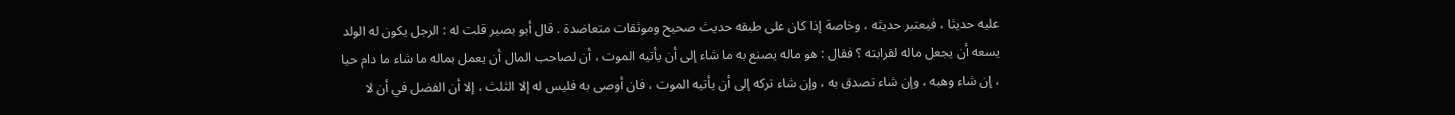عليه حديثا ، فيعتبر حديثه ، وخاصة إذا كان على طبقه حديث صحيح وموثقات متعاضدة . قال أبو بصير قلت له : الرجل يكون له الولد يسعه أن يجعل ماله لقرابته ؟ فقال : هو ماله يصنع به ما شاء إلى أن يأتيه الموت ، أن لصاحب المال أن يعمل بماله ما شاء ما دام حيا ، إن شاء وهبه ، وإن شاء تصدق به ، وإن شاء تركه إلى أن يأتيه الموت ، فان أوصى به فليس له إلا الثلث ، إلا أن الفضل في أن لا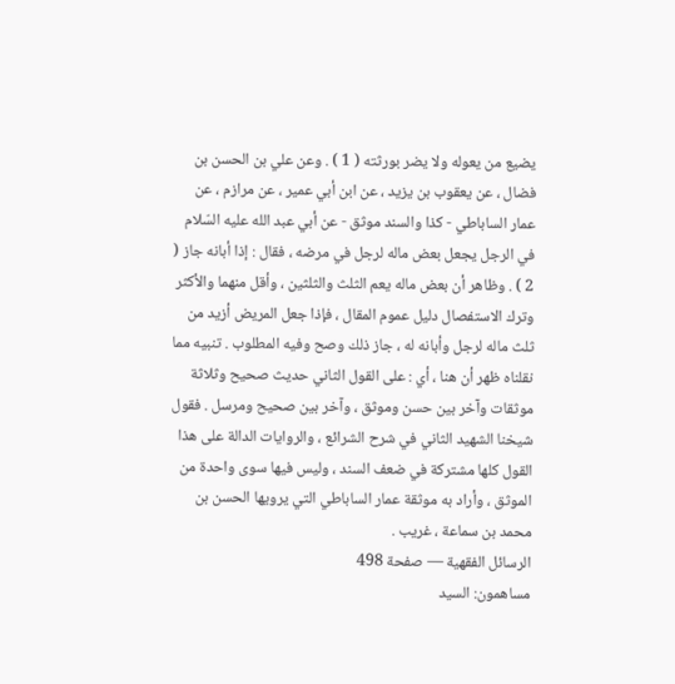يضيع من يعوله ولا يضر بورثته ( 1 ) . وعن علي بن الحسن بن فضال ، عن يعقوب بن يزيد ، عن ابن أبي عمير ، عن مرازم ، عن عمار الساباطي - كذا والسند موثق - عن أبي عبد الله عليه السّلام في الرجل يجعل بعض ماله لرجل في مرضه ، فقال : إذا أبانه جاز ( 2 ) . وظاهر أن بعض ماله يعم الثلث والثلثين ، وأقل منهما والأكثر وترك الاستفصال دليل عموم المقال ، فإذا جعل المريض أزيد من ثلث ماله لرجل وأبانه له ، جاز ذلك وصح وفيه المطلوب . تنبيه مما نقلناه ظهر أن هنا ، أي : على القول الثاني حديث صحيح وثلاثة موثقات وآخر بين حسن وموثق ، وآخر بين صحيح ومرسل . فقول شيخنا الشهيد الثاني في شرح الشرائع ، والروايات الدالة على هذا القول كلها مشتركة في ضعف السند ، وليس فيها سوى واحدة من الموثق ، وأراد به موثقة عمار الساباطي التي يرويها الحسن بن محمد بن سماعة ، غريب .
الرسائل الفقهية — صفحة 498
مساهمون: السيد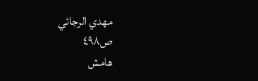مهدي الرجائي
ص٤٩٨
هامش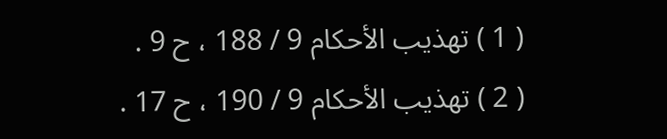( 1 ) تهذيب الأحكام 9 / 188 ، ح 9 .
( 2 ) تهذيب الأحكام 9 / 190 ، ح 17 .